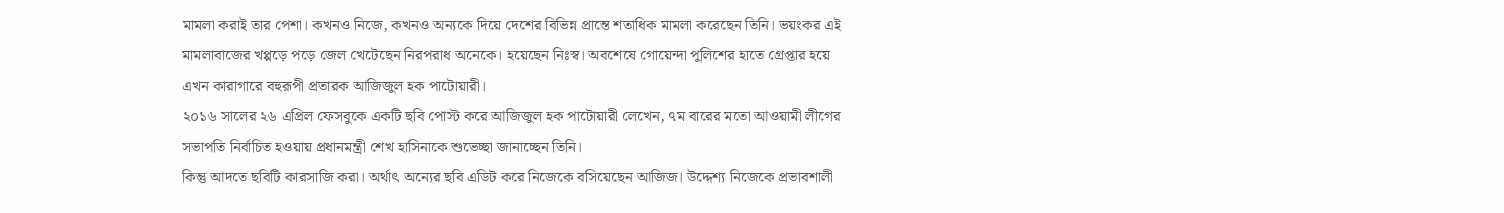মামলা করাই তার পেশা। কখনও নিজে, কখনও অন্যকে দিয়ে দেশের বিভিন্ন প্রান্তে শতাধিক মামলা করেছেন তিনি। ভয়ংকর এই মামলাবাজের খপ্পড়ে পড়ে জেল খেটেছেন নিরপরাধ অনেকে। হয়েছেন নিঃস্ব। অবশেষে গোয়েন্দা পুলিশের হাতে গ্রেপ্তার হয়ে এখন কারাগারে বহুরূপী প্রতারক আজিজুল হক পাটোয়ারী।
২০১৬ সালের ২৬ এপ্রিল ফেসবুকে একটি ছবি পোস্ট করে আজিজুল হক পাটোয়ারী লেখেন, ৭ম বারের মতো আওয়ামী লীগের সভাপতি নির্বাচিত হওয়ায় প্রধানমন্ত্রী শেখ হাসিনাকে শুভেচ্ছা জানাচ্ছেন তিনি।
কিন্তু আদতে ছবিটি কারসাজি করা। অর্থাৎ অন্যের ছবি এডিট করে নিজেকে বসিয়েছেন আজিজ। উদ্দেশ্য নিজেকে প্রভাবশালী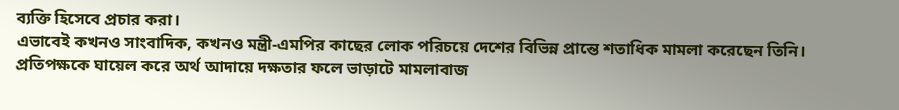ব্যক্তি হিসেবে প্রচার করা।
এভাবেই কখনও সাংবাদিক, কখনও মন্ত্রী-এমপির কাছের লোক পরিচয়ে দেশের বিভিন্ন প্রান্তে শতাধিক মামলা করেছেন তিনি। প্রতিপক্ষকে ঘায়েল করে অর্থ আদায়ে দক্ষতার ফলে ভাড়াটে মামলাবাজ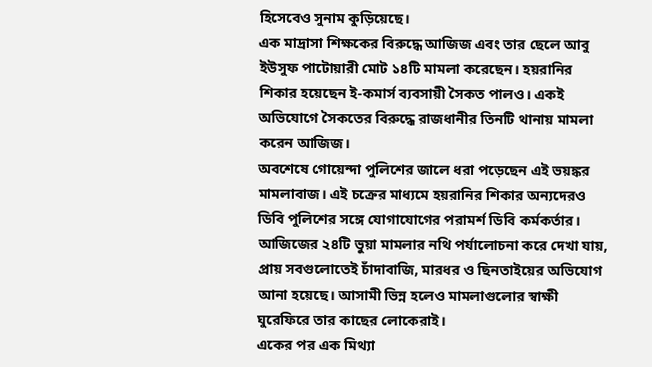হিসেবেও সুনাম কুড়িয়েছে।
এক মাদ্রাসা শিক্ষকের বিরুদ্ধে আজিজ এবং তার ছেলে আবু ইউসুফ পাটোয়ারী মোট ১৪টি মামলা করেছেন। হয়রানির শিকার হয়েছেন ই-কমার্স ব্যবসায়ী সৈকত পালও। একই অভিযোগে সৈকতের বিরুদ্ধে রাজধানীর তিনটি থানায় মামলা করেন আজিজ।
অবশেষে গোয়েন্দা পুলিশের জালে ধরা পড়েছেন এই ভয়ঙ্কর মামলাবাজ। এই চক্রের মাধ্যমে হয়রানির শিকার অন্যদেরও ডিবি পুলিশের সঙ্গে যোগাযোগের পরামর্শ ডিবি কর্মকর্তার।
আজিজের ২৪টি ভুয়া মামলার নথি পর্যালোচনা করে দেখা যায়, প্রায় সবগুলোতেই চাঁদাবাজি, মারধর ও ছিনতাইয়ের অভিযোগ আনা হয়েছে। আসামী ভিন্ন হলেও মামলাগুলোর স্বাক্ষী ঘুরেফিরে তার কাছের লোকেরাই।
একের পর এক মিথ্যা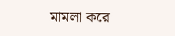মামলা করে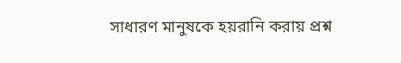সাধারণ মানুষকে হয়রানি করায় প্রশ্ন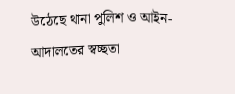উঠেছে থানা পুলিশ ও আইন-আদালতের স্বচ্ছতা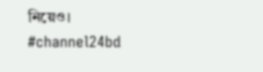নিয়েও।
#channel24bd